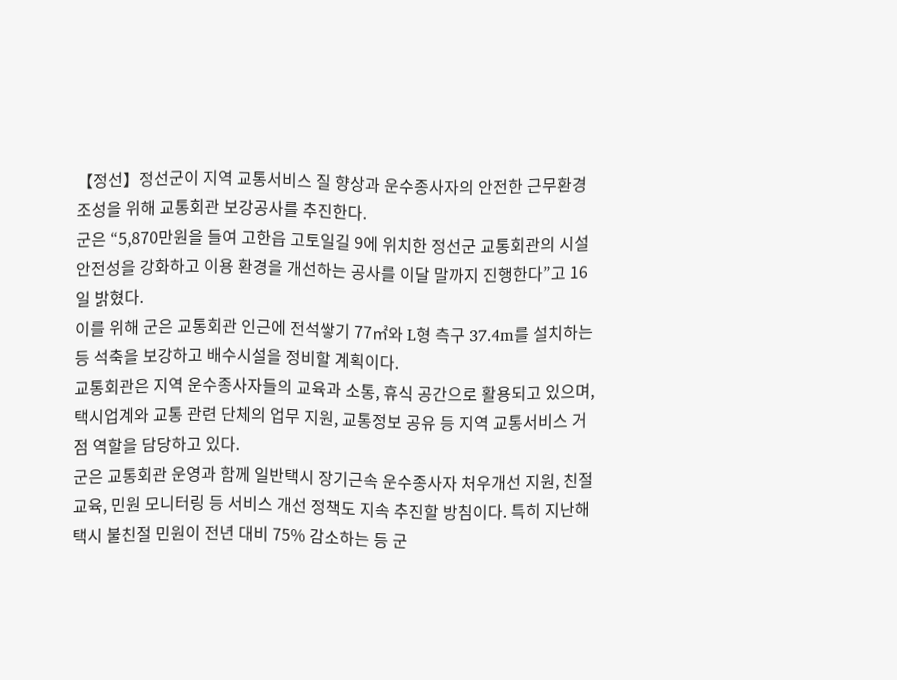【정선】정선군이 지역 교통서비스 질 향상과 운수종사자의 안전한 근무환경 조성을 위해 교통회관 보강공사를 추진한다.
군은 “5,870만원을 들여 고한읍 고토일길 9에 위치한 정선군 교통회관의 시설 안전성을 강화하고 이용 환경을 개선하는 공사를 이달 말까지 진행한다”고 16일 밝혔다.
이를 위해 군은 교통회관 인근에 전석쌓기 77㎡와 L형 측구 37.4m를 설치하는 등 석축을 보강하고 배수시설을 정비할 계획이다.
교통회관은 지역 운수종사자들의 교육과 소통, 휴식 공간으로 활용되고 있으며, 택시업계와 교통 관련 단체의 업무 지원, 교통정보 공유 등 지역 교통서비스 거점 역할을 담당하고 있다.
군은 교통회관 운영과 함께 일반택시 장기근속 운수종사자 처우개선 지원, 친절교육, 민원 모니터링 등 서비스 개선 정책도 지속 추진할 방침이다. 특히 지난해 택시 불친절 민원이 전년 대비 75% 감소하는 등 군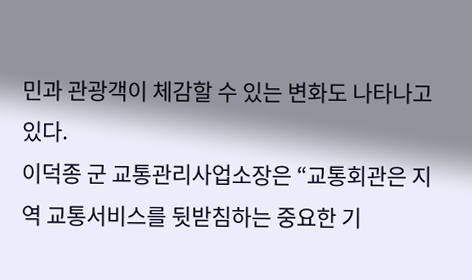민과 관광객이 체감할 수 있는 변화도 나타나고 있다.
이덕종 군 교통관리사업소장은 “교통회관은 지역 교통서비스를 뒷받침하는 중요한 기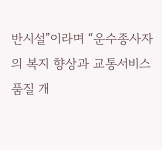반시설”이라며 “운수종사자의 복지 향상과 교통서비스 품질 개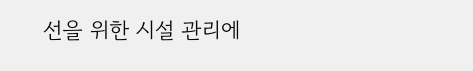선을 위한 시설 관리에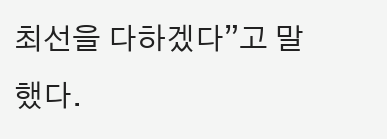최선을 다하겠다”고 말했다.